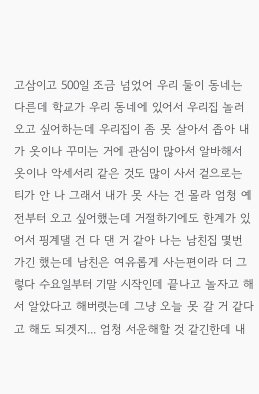고삼이고 500일 조금 넘었어 우리 둘이 동네는 다른데 학교가 우리 동네에 있어서 우리집 놀러오고 싶어하는데 우리집이 좀 못 살아서 좁아 내가 옷이나 꾸미는 거에 관심이 많아서 알바해서 옷이나 악세서리 같은 것도 많이 사서 겉으로는 티가 안 나 그래서 내가 못 사는 건 몰라 엄청 예전부터 오고 싶어했는데 거절하기에도 한계가 있어서 핑계댈 건 다 댄 거 같아 나는 남친집 몇번 가긴 했는데 남친은 여유롭게 사는편이라 더 그렇다 수요일부터 기말 시작인데 끝나고 놀자고 해서 알았다고 해버렷는데 그냥 오늘 못 갈 거 같다고 해도 되겟지... 엄청 서운해할 것 같긴한데 내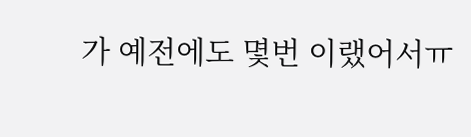가 예전에도 몇번 이랬어서ㅠ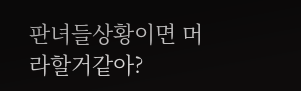판녀들상황이면 머라할거같아?